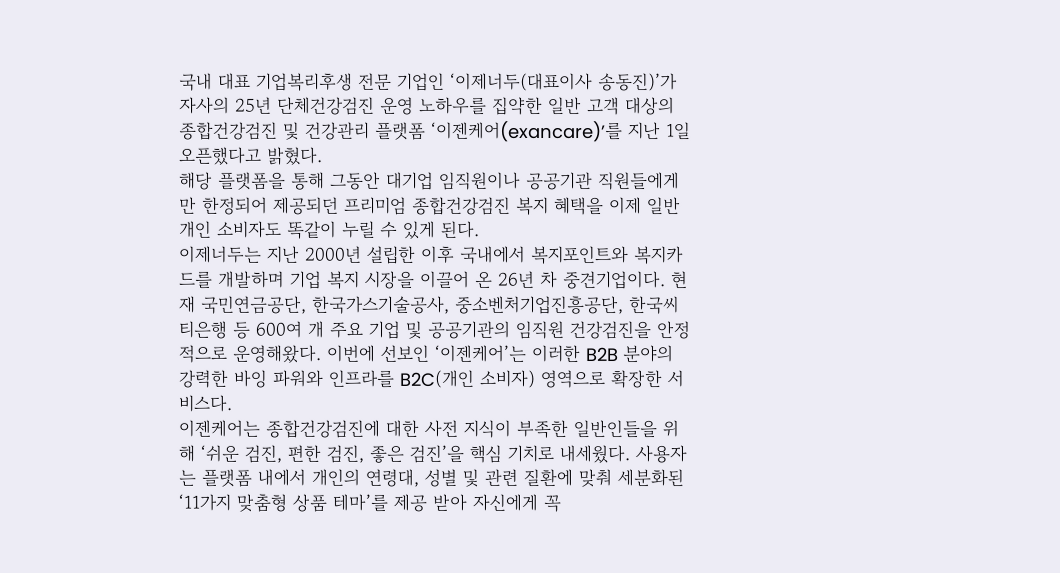국내 대표 기업복리후생 전문 기업인 ‘이제너두(대표이사 송동진)’가 자사의 25년 단체건강검진 운영 노하우를 집약한 일반 고객 대상의 종합건강검진 및 건강관리 플랫폼 ‘이젠케어(exancare)’를 지난 1일 오픈했다고 밝혔다.
해당 플랫폼을 통해 그동안 대기업 임직원이나 공공기관 직원들에게만 한정되어 제공되던 프리미엄 종합건강검진 복지 혜택을 이제 일반 개인 소비자도 똑같이 누릴 수 있게 된다.
이제너두는 지난 2000년 설립한 이후 국내에서 복지포인트와 복지카드를 개발하며 기업 복지 시장을 이끌어 온 26년 차 중견기업이다. 현재 국민연금공단, 한국가스기술공사, 중소벤처기업진흥공단, 한국씨티은행 등 600여 개 주요 기업 및 공공기관의 임직원 건강검진을 안정적으로 운영해왔다. 이번에 선보인 ‘이젠케어’는 이러한 B2B 분야의 강력한 바잉 파워와 인프라를 B2C(개인 소비자) 영역으로 확장한 서비스다.
이젠케어는 종합건강검진에 대한 사전 지식이 부족한 일반인들을 위해 ‘쉬운 검진, 편한 검진, 좋은 검진’을 핵심 기치로 내세웠다. 사용자는 플랫폼 내에서 개인의 연령대, 성별 및 관련 질환에 맞춰 세분화된 ‘11가지 맞춤형 상품 테마’를 제공 받아 자신에게 꼭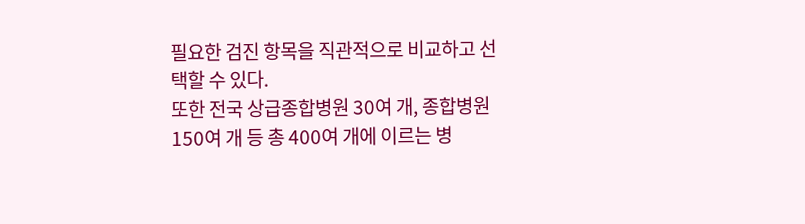필요한 검진 항목을 직관적으로 비교하고 선택할 수 있다.
또한 전국 상급종합병원 30여 개, 종합병원 150여 개 등 총 400여 개에 이르는 병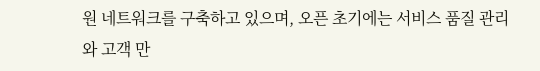원 네트워크를 구축하고 있으며, 오픈 초기에는 서비스 품질 관리와 고객 만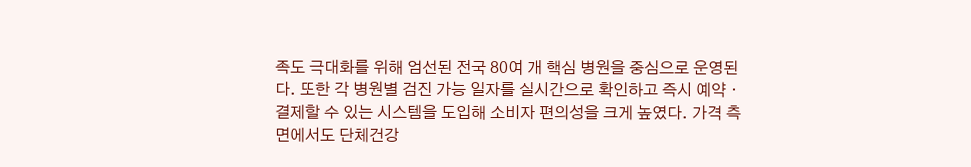족도 극대화를 위해 엄선된 전국 80여 개 핵심 병원을 중심으로 운영된다. 또한 각 병원별 검진 가능 일자를 실시간으로 확인하고 즉시 예약ㆍ결제할 수 있는 시스템을 도입해 소비자 편의성을 크게 높였다. 가격 측면에서도 단체건강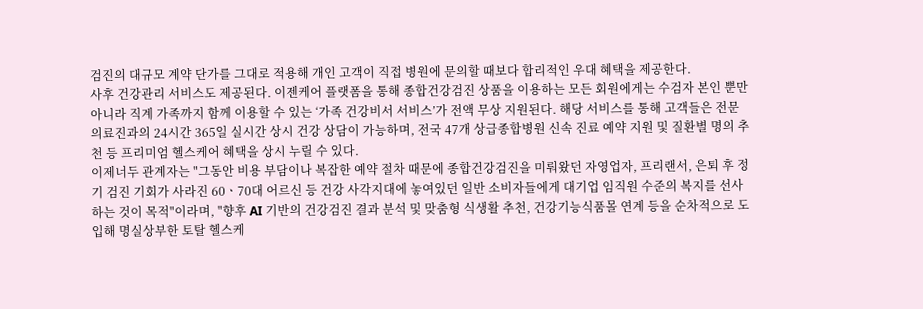검진의 대규모 계약 단가를 그대로 적용해 개인 고객이 직접 병원에 문의할 때보다 합리적인 우대 혜택을 제공한다.
사후 건강관리 서비스도 제공된다. 이젠케어 플랫폼을 통해 종합건강검진 상품을 이용하는 모든 회원에게는 수검자 본인 뿐만 아니라 직계 가족까지 함께 이용할 수 있는 ‘가족 건강비서 서비스’가 전액 무상 지원된다. 해당 서비스를 통해 고객들은 전문 의료진과의 24시간 365일 실시간 상시 건강 상담이 가능하며, 전국 47개 상급종합병원 신속 진료 예약 지원 및 질환별 명의 추천 등 프리미엄 헬스케어 혜택을 상시 누릴 수 있다.
이제너두 관계자는 "그동안 비용 부담이나 복잡한 예약 절차 때문에 종합건강검진을 미뤄왔던 자영업자, 프리랜서, 은퇴 후 정기 검진 기회가 사라진 60ㆍ70대 어르신 등 건강 사각지대에 놓여있던 일반 소비자들에게 대기업 임직원 수준의 복지를 선사하는 것이 목적"이라며, "향후 AI 기반의 건강검진 결과 분석 및 맞춤형 식생활 추천, 건강기능식품몰 연계 등을 순차적으로 도입해 명실상부한 토탈 헬스케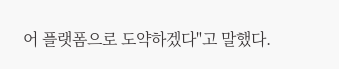어 플랫폼으로 도약하겠다"고 말했다.